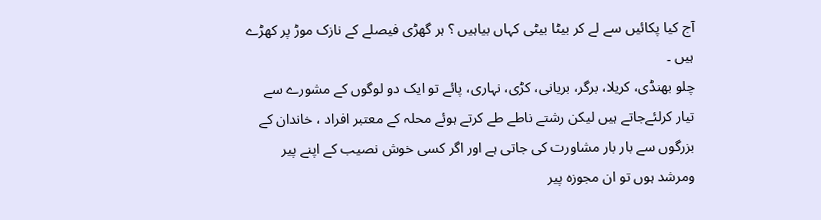آج کیا پکائیں سے لے کر بیٹا بیٹی کہاں بیاہیں ؟ ہر گھڑی فیصلے کے نازک موڑ پر کھڑے ہیں ۔
چلو بھنڈی، کریلا، برگر، بریانی، کڑی، نہاری، پائے تو ایک دو لوگوں کے مشورے سے تیار کرلئےجاتے ہیں لیکن رشتے ناطے طے کرتے ہوئے محلہ کے معتبر افراد ، خاندان کے بزرگوں سے بار بار مشاورت کی جاتی ہے اور اگر کسی خوش نصیب کے اپنے پیر ومرشد ہوں تو ان مجوزہ پیر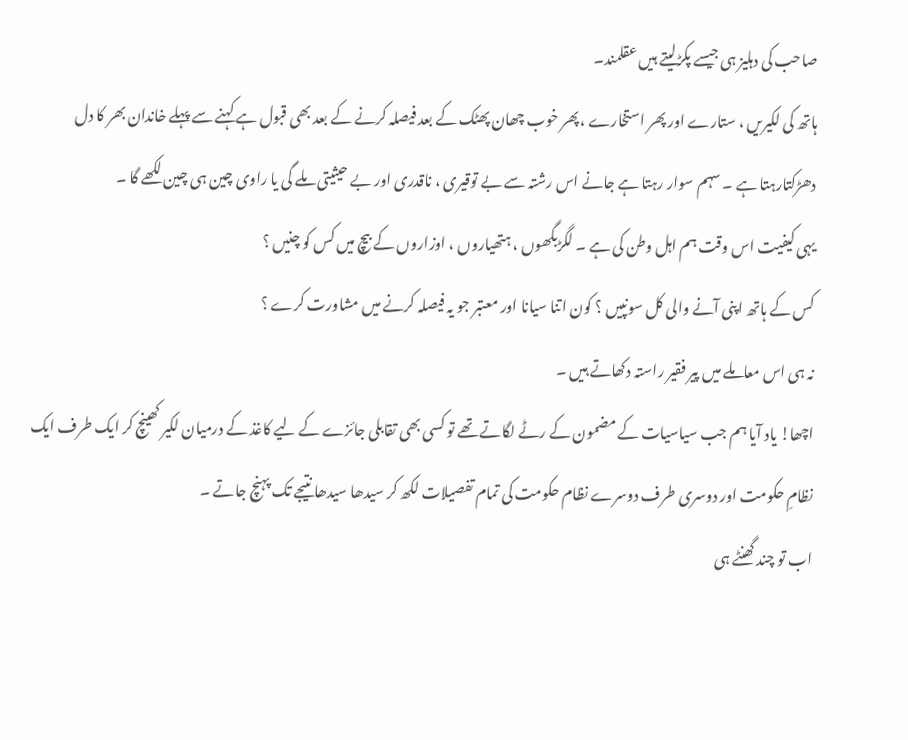صاحب کی دہلیز ہی جیسے پکڑلیتے ہیں عقلمند۔
ہاتھ کی لکیریں ، ستارے اور پھر استخارے ،پھر خوب چھان پھٹک کے بعد فیصلہ کرنے کے بعد بھی قبول ہے کہنے سے پہلے خاندان بھر کا دل دھڑکتارہتا ہے ۔ سہم سوار رہتا ہے جانے اس رشتہ سے بے توقیری ، ناقدری اور بے حیثیتی ملے گی یا راوی چین ہی چین لکھے گا ۔
یہی کیفیت اس وقت ہم اہل وطن کی ہے ۔ لگڑبگھوں ، ہتھیاروں ، اوزاروں کے بیچ میں کس کو چنیں ؟
کس کے ہاتھ اپنی آنے والی کل سونپیں ؟ کون اتنا سیانا اور معتبر جو یہ فیصلہ کرنے میں مشاورت کرے ؟
نہ ہی اس معاملے میں پیر فقیر راستہ دکھاتے ہیں ۔
اچھا! یاد آیا ہم جب سیاسیات کے مضمون کے رٹے لگاتے تھے تو کسی بھی تقابلی جائزے کے لیے کاغذ کے درمیان لکیر کھینچ کر ایک طرف ایک نظامِ حکومت اور دوسری طرف دوسرے نظام حکومت کی تمام تفصیلات لکھ کر سیدھا سیدھا نتیجے تک پہنچ جاتے ۔
اب تو چند گھنٹے ہی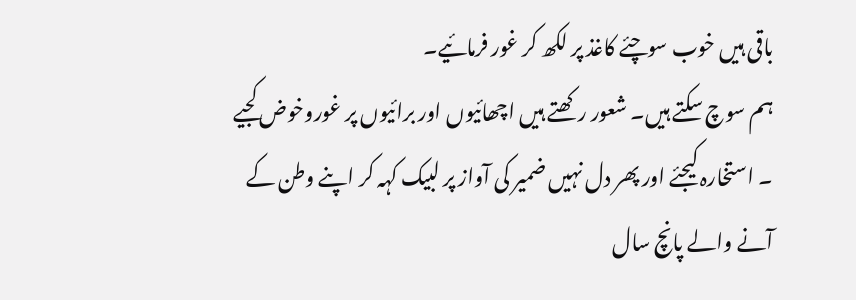باقی ہیں خوب سوچئے کاغذ پر لکھ کر غور فرمائیے۔
ہم سوچ سکتے ہیں۔ شعور رکھتے ہیں اچھائیوں اور برائیوں پر غوروخوض کجیے ۔ استخارہ کیجئے اور پھر دل نہیں ضمیر کی آواز پر لبیک کہہ کر اپنے وطن کے آنے والے پانچ سال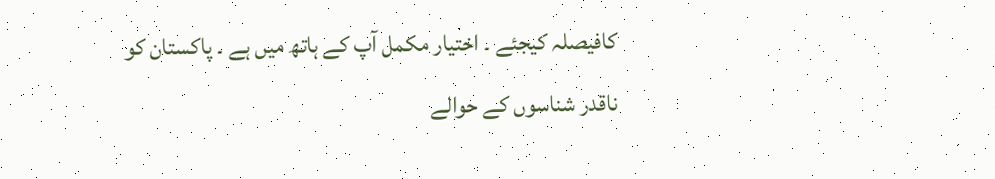کافیصلہ کیجئے ۔ اختیار مکمل آپ کے ہاتھ میں ہے ۔ پاکستان کو ناقدر شناسوں کے حوالے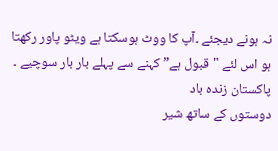نہ ہونے دیجئے ۔آپ کا ووٹ ہوسکتا ہے ویٹو پاور رکھتا ہو اس لئے "قبول ہے” کہنے سے پہلے بار بار سوچیے ۔
پاکستان زندہ باد
دوستوں کے ساتھ شیر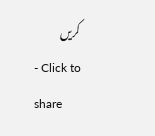کریں
- Click to share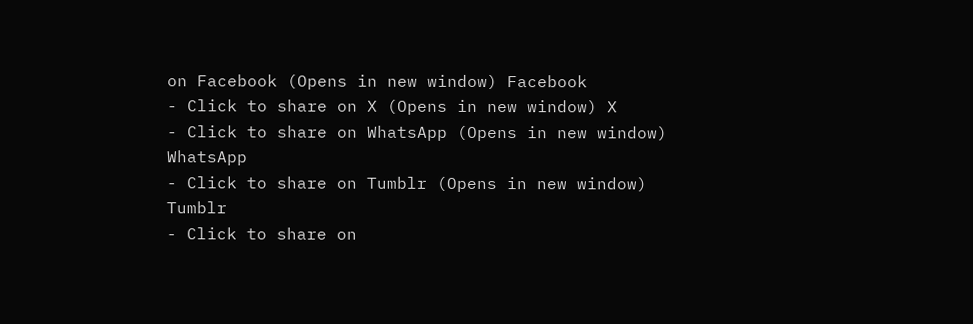on Facebook (Opens in new window) Facebook
- Click to share on X (Opens in new window) X
- Click to share on WhatsApp (Opens in new window) WhatsApp
- Click to share on Tumblr (Opens in new window) Tumblr
- Click to share on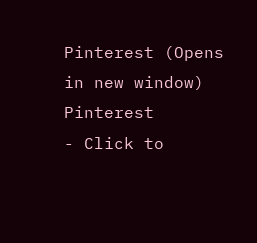Pinterest (Opens in new window) Pinterest
- Click to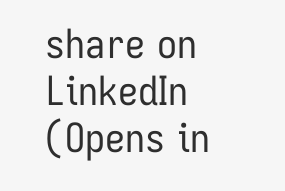share on LinkedIn (Opens in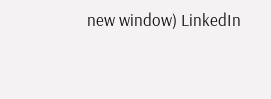new window) LinkedIn